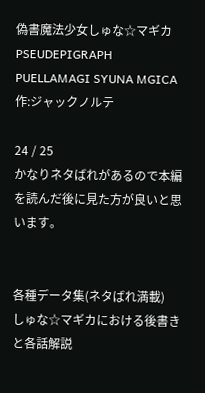偽書魔法少女しゅな☆マギカ PSEUDEPIGRAPH PUELLAMAGI SYUNA MGICA   作:ジャックノルテ

24 / 25
かなりネタばれがあるので本編を読んだ後に見た方が良いと思います。


各種データ集(ネタばれ満載)
しゅな☆マギカにおける後書きと各話解説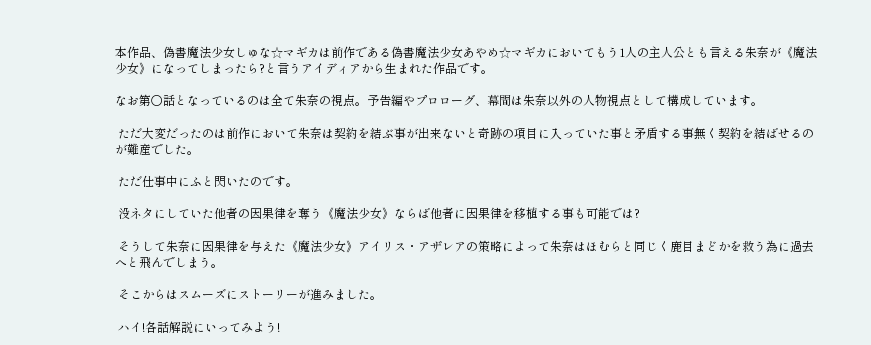本作品、偽書魔法少女しゅな☆マギカは前作である偽書魔法少女あやめ☆マギカにおいてもう1人の主人公とも言える朱奈が《魔法少女》になってしまったら?と言うアイディアから生まれた作品です。

なお第○話となっているのは全て朱奈の視点。予告編やプロローグ、幕間は朱奈以外の人物視点として構成しています。

 ただ大変だったのは前作において朱奈は契約を結ぶ事が出来ないと奇跡の項目に入っていた事と矛盾する事無く契約を結ばせるのが難産でした。

 ただ仕事中にふと閃いたのです。

 没ネタにしていた他者の因果律を奪う《魔法少女》ならば他者に因果律を移植する事も可能では?

 そうして朱奈に因果律を与えた《魔法少女》アイリス・アザレアの策略によって朱奈はほむらと同じく鹿目まどかを救う為に過去へと飛んでしまう。

 そこからはスムーズにストーリーが進みました。

 ハイ!各話解説にいってみよう!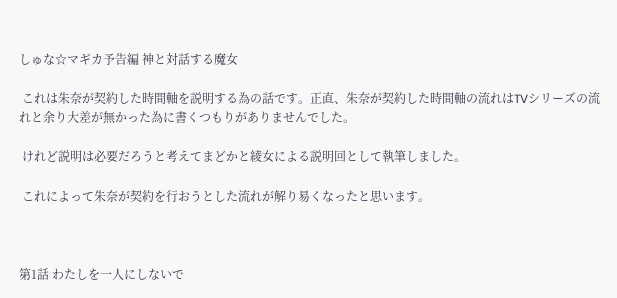しゅな☆マギカ予告編 神と対話する魔女

 これは朱奈が契約した時間軸を説明する為の話です。正直、朱奈が契約した時間軸の流れはTVシリーズの流れと余り大差が無かった為に書くつもりがありませんでした。

 けれど説明は必要だろうと考えてまどかと綾女による説明回として執筆しました。

 これによって朱奈が契約を行おうとした流れが解り易くなったと思います。



第1話 わたしを一人にしないで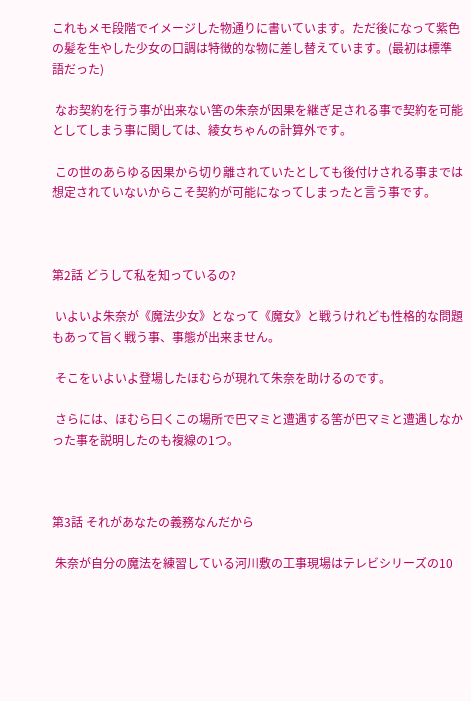これもメモ段階でイメージした物通りに書いています。ただ後になって紫色の髪を生やした少女の口調は特徴的な物に差し替えています。(最初は標準語だった)

 なお契約を行う事が出来ない筈の朱奈が因果を継ぎ足される事で契約を可能としてしまう事に関しては、綾女ちゃんの計算外です。

 この世のあらゆる因果から切り離されていたとしても後付けされる事までは想定されていないからこそ契約が可能になってしまったと言う事です。



第2話 どうして私を知っているの?

 いよいよ朱奈が《魔法少女》となって《魔女》と戦うけれども性格的な問題もあって旨く戦う事、事態が出来ません。

 そこをいよいよ登場したほむらが現れて朱奈を助けるのです。

 さらには、ほむら曰くこの場所で巴マミと遭遇する筈が巴マミと遭遇しなかった事を説明したのも複線の1つ。



第3話 それがあなたの義務なんだから

 朱奈が自分の魔法を練習している河川敷の工事現場はテレビシリーズの10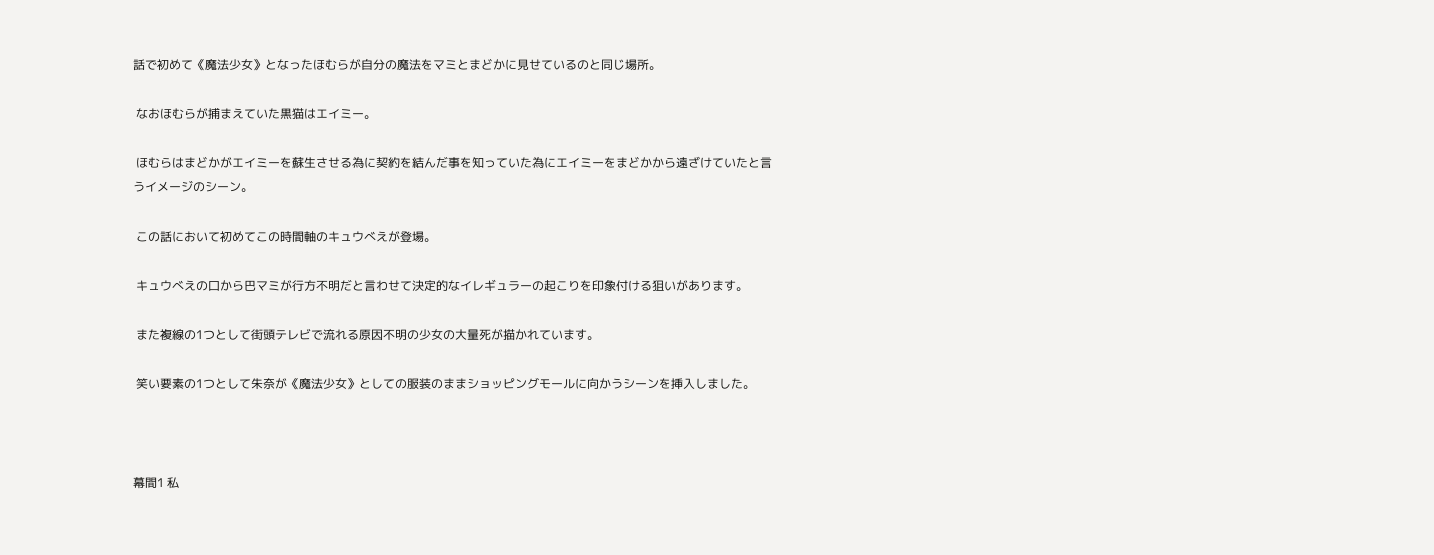話で初めて《魔法少女》となったほむらが自分の魔法をマミとまどかに見せているのと同じ場所。

 なおほむらが捕まえていた黒猫はエイミー。

 ほむらはまどかがエイミーを蘇生させる為に契約を結んだ事を知っていた為にエイミーをまどかから遠ざけていたと言うイメージのシーン。

 この話において初めてこの時間軸のキュウべえが登場。

 キュウべえの口から巴マミが行方不明だと言わせて決定的なイレギュラーの起こりを印象付ける狙いがあります。

 また複線の1つとして街頭テレビで流れる原因不明の少女の大量死が描かれています。

 笑い要素の1つとして朱奈が《魔法少女》としての服装のままショッピングモールに向かうシーンを挿入しました。



幕間1 私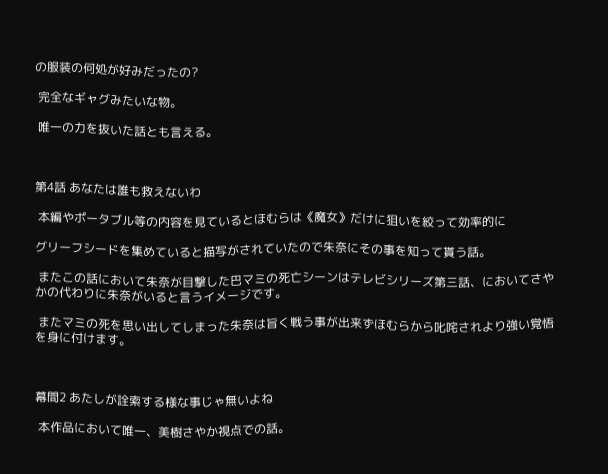の服装の何処が好みだったの?

 完全なギャグみたいな物。

 唯一の力を抜いた話とも言える。



第4話 あなたは誰も救えないわ

 本編やポータブル等の内容を見ているとほむらは《魔女》だけに狙いを絞って効率的に

グリーフシードを集めていると描写がされていたので朱奈にその事を知って貰う話。

 またこの話において朱奈が目撃した巴マミの死亡シーンはテレビシリーズ第三話、においてさやかの代わりに朱奈がいると言うイメージです。

 またマミの死を思い出してしまった朱奈は旨く戦う事が出来ずほむらから叱咤されより強い覚悟を身に付けます。



幕間2 あたしが詮索する様な事じゃ無いよね

 本作品において唯一、美樹さやか視点での話。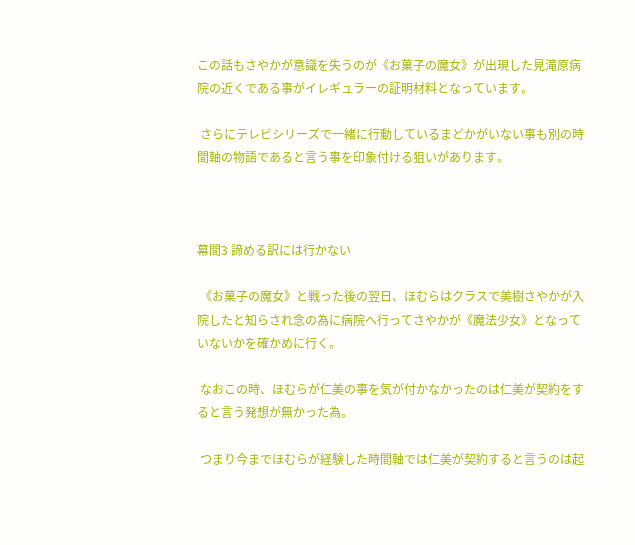この話もさやかが意識を失うのが《お菓子の魔女》が出現した見滝原病院の近くである事がイレギュラーの証明材料となっています。

 さらにテレビシリーズで一緒に行動しているまどかがいない事も別の時間軸の物語であると言う事を印象付ける狙いがあります。



幕間3 諦める訳には行かない

 《お菓子の魔女》と戦った後の翌日、ほむらはクラスで美樹さやかが入院したと知らされ念の為に病院へ行ってさやかが《魔法少女》となっていないかを確かめに行く。

 なおこの時、ほむらが仁美の事を気が付かなかったのは仁美が契約をすると言う発想が無かった為。

 つまり今までほむらが経験した時間軸では仁美が契約すると言うのは起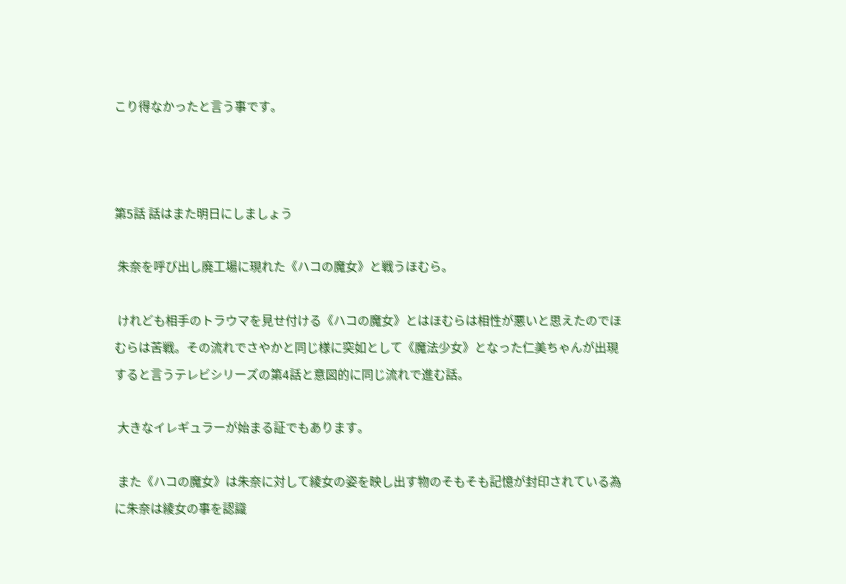こり得なかったと言う事です。



第5話 話はまた明日にしましょう

 朱奈を呼び出し廃工場に現れた《ハコの魔女》と戦うほむら。

 けれども相手のトラウマを見せ付ける《ハコの魔女》とはほむらは相性が悪いと思えたのでほむらは苦戦。その流れでさやかと同じ様に突如として《魔法少女》となった仁美ちゃんが出現すると言うテレビシリーズの第4話と意図的に同じ流れで進む話。

 大きなイレギュラーが始まる証でもあります。

 また《ハコの魔女》は朱奈に対して綾女の姿を映し出す物のそもそも記憶が封印されている為に朱奈は綾女の事を認識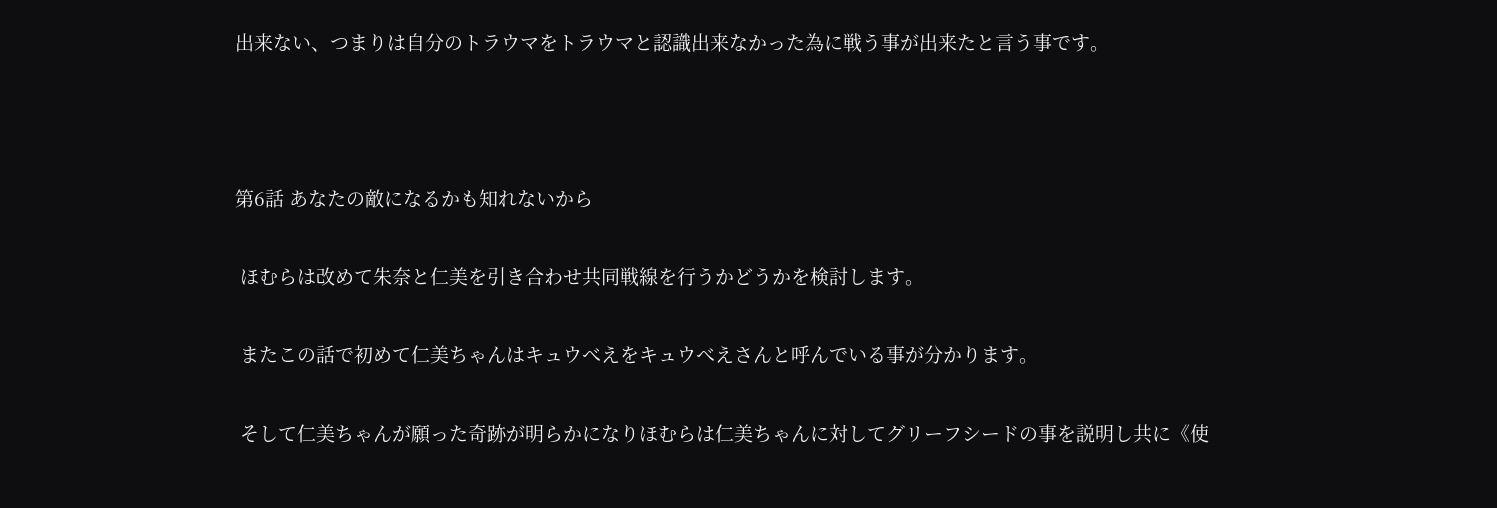出来ない、つまりは自分のトラウマをトラウマと認識出来なかった為に戦う事が出来たと言う事です。



第6話 あなたの敵になるかも知れないから

 ほむらは改めて朱奈と仁美を引き合わせ共同戦線を行うかどうかを検討します。

 またこの話で初めて仁美ちゃんはキュウべえをキュウべえさんと呼んでいる事が分かります。

 そして仁美ちゃんが願った奇跡が明らかになりほむらは仁美ちゃんに対してグリーフシードの事を説明し共に《使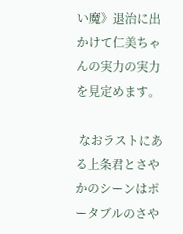い魔》退治に出かけて仁美ちゃんの実力の実力を見定めます。

 なおラストにある上条君とさやかのシーンはポータブルのさや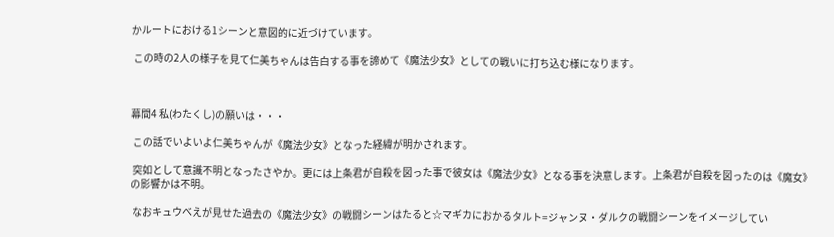かルートにおける1シーンと意図的に近づけています。

 この時の2人の様子を見て仁美ちゃんは告白する事を諦めて《魔法少女》としての戦いに打ち込む様になります。



幕間4 私(わたくし)の願いは・・・

 この話でいよいよ仁美ちゃんが《魔法少女》となった経緯が明かされます。

 突如として意識不明となったさやか。更には上条君が自殺を図った事で彼女は《魔法少女》となる事を決意します。上条君が自殺を図ったのは《魔女》の影響かは不明。

 なおキュウべえが見せた過去の《魔法少女》の戦闘シーンはたると☆マギカにおかるタルト=ジャンヌ・ダルクの戦闘シーンをイメージしてい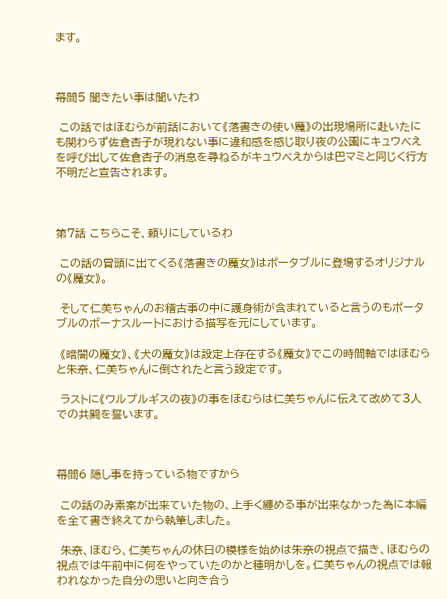ます。



幕間5 聞きたい事は聞いたわ

 この話ではほむらが前話において《落書きの使い魔》の出現場所に赴いたにも関わらず佐倉杏子が現れない事に違和感を感じ取り夜の公園にキュウべえを呼び出して佐倉杏子の消息を尋ねるがキュウべえからは巴マミと同じく行方不明だと宣告されます。



第7話 こちらこそ、頼りにしているわ

 この話の冒頭に出てくる《落書きの魔女》はポータブルに登場するオリジナルの《魔女》。

 そして仁美ちゃんのお稽古事の中に護身術が含まれていると言うのもポータブルのボーナスルートにおける描写を元にしています。

 《暗闇の魔女》、《犬の魔女》は設定上存在する《魔女》でこの時間軸ではほむらと朱奈、仁美ちゃんに倒されたと言う設定です。

 ラストに《ワルプルギスの夜》の事をほむらは仁美ちゃんに伝えて改めて3人での共闘を誓います。



幕間6 隠し事を持っている物ですから

 この話のみ素案が出来ていた物の、上手く纏める事が出来なかった為に本編を全て書き終えてから執筆しました。

 朱奈、ほむら、仁美ちゃんの休日の模様を始めは朱奈の視点で描き、ほむらの視点では午前中に何をやっていたのかと種明かしを。仁美ちゃんの視点では報われなかった自分の思いと向き合う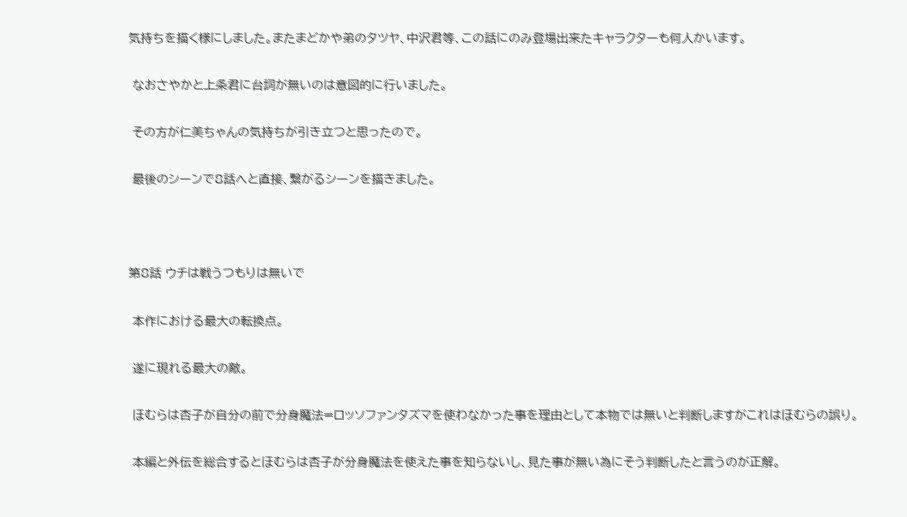気持ちを描く様にしました。またまどかや弟のタツヤ、中沢君等、この話にのみ登場出来たキャラクターも何人かいます。

 なおさやかと上条君に台詞が無いのは意図的に行いました。

 その方が仁美ちゃんの気持ちが引き立つと思ったので。

 最後のシーンで8話へと直接、繋がるシーンを描きました。



第8話 ウチは戦うつもりは無いで

 本作における最大の転換点。

 遂に現れる最大の敵。

 ほむらは杏子が自分の前で分身魔法=ロッソファンタズマを使わなかった事を理由として本物では無いと判断しますがこれはほむらの誤り。

 本編と外伝を総合するとほむらは杏子が分身魔法を使えた事を知らないし、見た事が無い為にそう判断したと言うのが正解。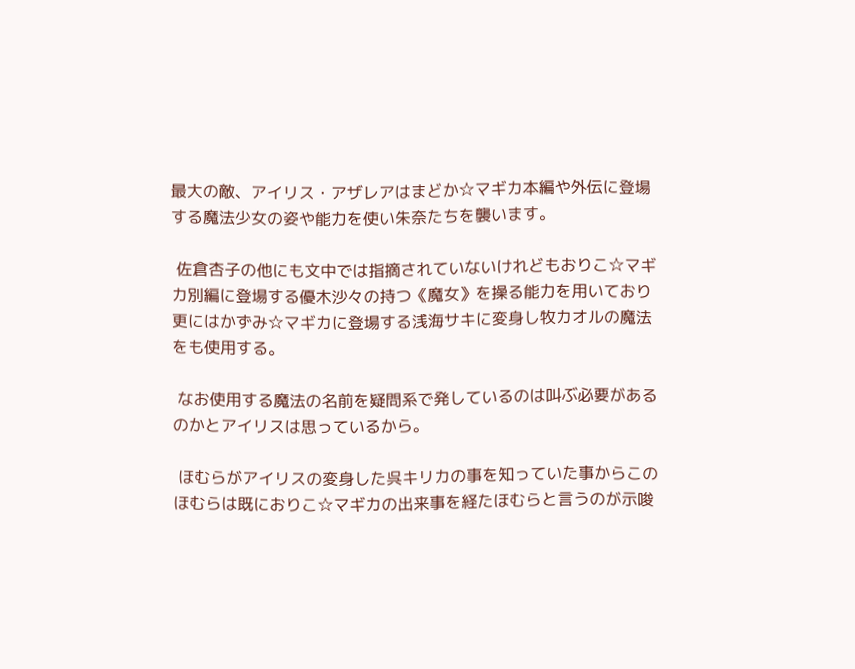最大の敵、アイリス・アザレアはまどか☆マギカ本編や外伝に登場する魔法少女の姿や能力を使い朱奈たちを襲います。

 佐倉杏子の他にも文中では指摘されていないけれどもおりこ☆マギカ別編に登場する優木沙々の持つ《魔女》を操る能力を用いており更にはかずみ☆マギカに登場する浅海サキに変身し牧カオルの魔法をも使用する。

 なお使用する魔法の名前を疑問系で発しているのは叫ぶ必要があるのかとアイリスは思っているから。

 ほむらがアイリスの変身した呉キリカの事を知っていた事からこのほむらは既におりこ☆マギカの出来事を経たほむらと言うのが示唆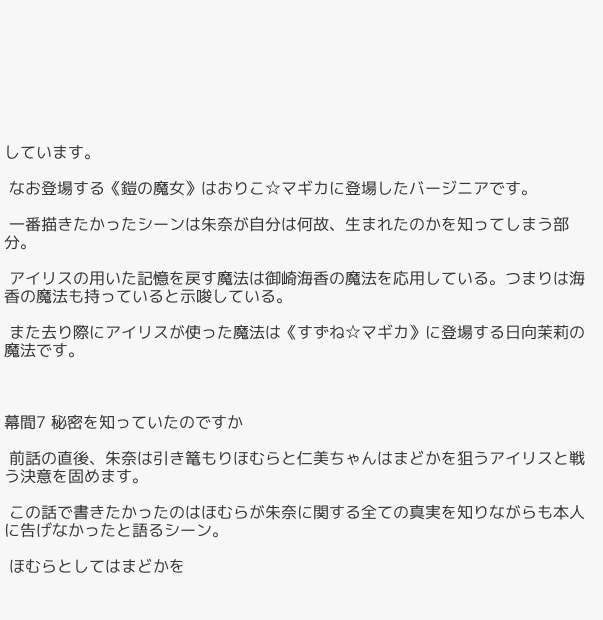しています。

 なお登場する《鎧の魔女》はおりこ☆マギカに登場したバージニアです。

 一番描きたかったシーンは朱奈が自分は何故、生まれたのかを知ってしまう部分。

 アイリスの用いた記憶を戻す魔法は御崎海香の魔法を応用している。つまりは海香の魔法も持っていると示唆している。

 また去り際にアイリスが使った魔法は《すずね☆マギカ》に登場する日向茉莉の魔法です。



幕間7 秘密を知っていたのですか

 前話の直後、朱奈は引き篭もりほむらと仁美ちゃんはまどかを狙うアイリスと戦う決意を固めます。

 この話で書きたかったのはほむらが朱奈に関する全ての真実を知りながらも本人に告げなかったと語るシーン。

 ほむらとしてはまどかを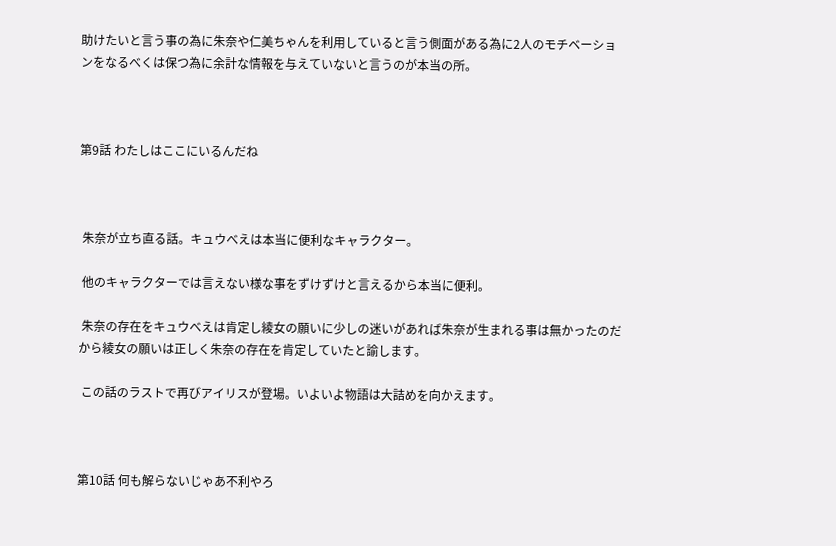助けたいと言う事の為に朱奈や仁美ちゃんを利用していると言う側面がある為に2人のモチベーションをなるべくは保つ為に余計な情報を与えていないと言うのが本当の所。



第9話 わたしはここにいるんだね



 朱奈が立ち直る話。キュウべえは本当に便利なキャラクター。

 他のキャラクターでは言えない様な事をずけずけと言えるから本当に便利。

 朱奈の存在をキュウべえは肯定し綾女の願いに少しの迷いがあれば朱奈が生まれる事は無かったのだから綾女の願いは正しく朱奈の存在を肯定していたと諭します。

 この話のラストで再びアイリスが登場。いよいよ物語は大詰めを向かえます。



第10話 何も解らないじゃあ不利やろ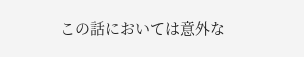この話においては意外な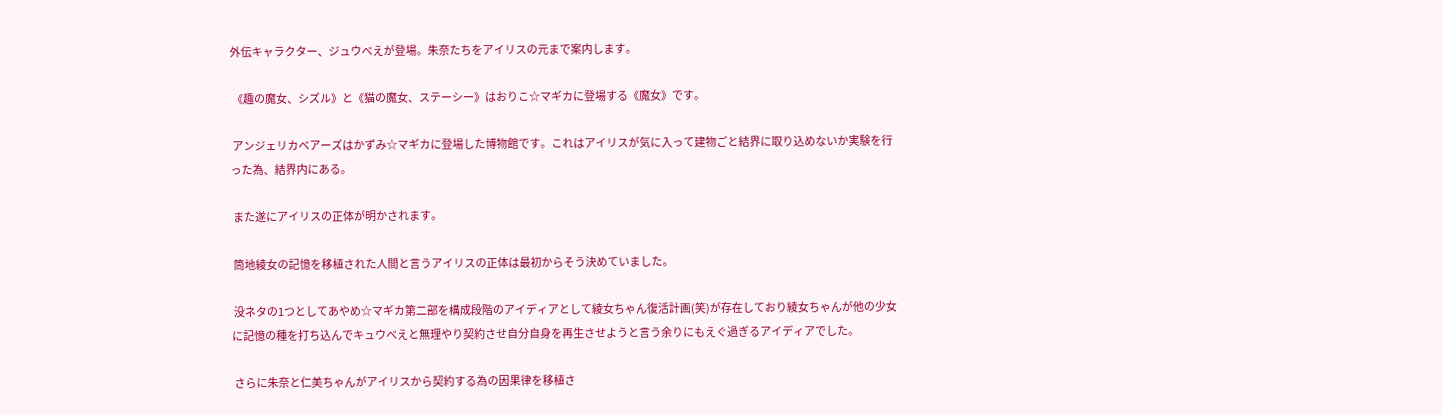外伝キャラクター、ジュウべえが登場。朱奈たちをアイリスの元まで案内します。

 《趣の魔女、シズル》と《猫の魔女、ステーシー》はおりこ☆マギカに登場する《魔女》です。

 アンジェリカベアーズはかずみ☆マギカに登場した博物館です。これはアイリスが気に入って建物ごと結界に取り込めないか実験を行った為、結界内にある。

 また遂にアイリスの正体が明かされます。

 筒地綾女の記憶を移植された人間と言うアイリスの正体は最初からそう決めていました。

 没ネタの1つとしてあやめ☆マギカ第二部を構成段階のアイディアとして綾女ちゃん復活計画(笑)が存在しており綾女ちゃんが他の少女に記憶の種を打ち込んでキュウべえと無理やり契約させ自分自身を再生させようと言う余りにもえぐ過ぎるアイディアでした。

 さらに朱奈と仁美ちゃんがアイリスから契約する為の因果律を移植さ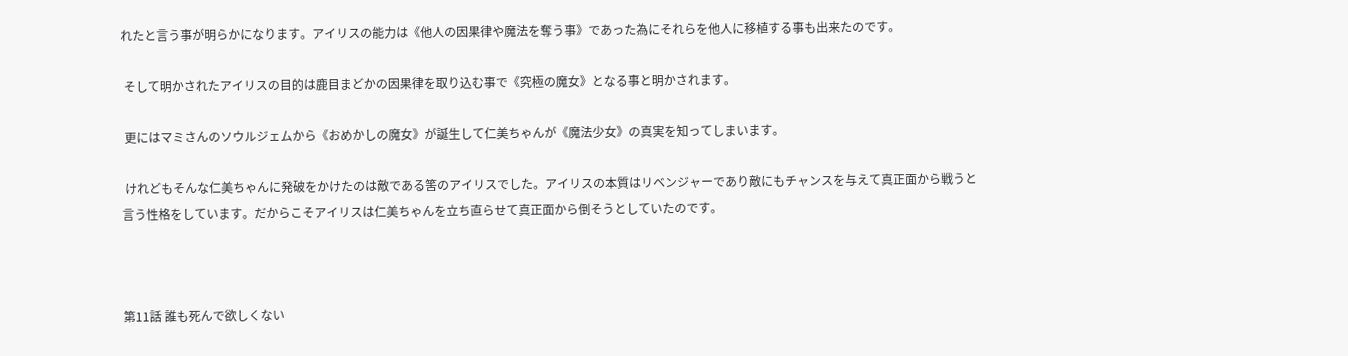れたと言う事が明らかになります。アイリスの能力は《他人の因果律や魔法を奪う事》であった為にそれらを他人に移植する事も出来たのです。

 そして明かされたアイリスの目的は鹿目まどかの因果律を取り込む事で《究極の魔女》となる事と明かされます。

 更にはマミさんのソウルジェムから《おめかしの魔女》が誕生して仁美ちゃんが《魔法少女》の真実を知ってしまいます。

 けれどもそんな仁美ちゃんに発破をかけたのは敵である筈のアイリスでした。アイリスの本質はリベンジャーであり敵にもチャンスを与えて真正面から戦うと言う性格をしています。だからこそアイリスは仁美ちゃんを立ち直らせて真正面から倒そうとしていたのです。



第11話 誰も死んで欲しくない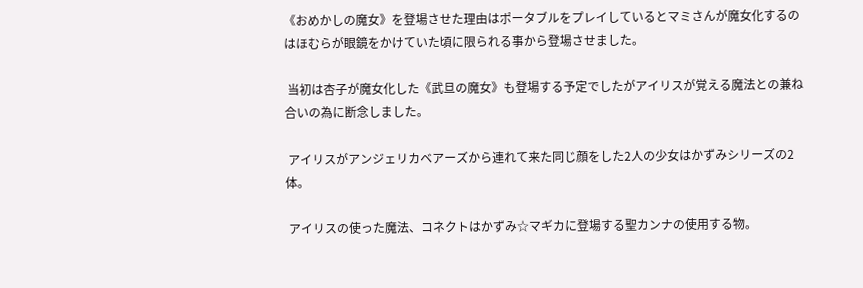《おめかしの魔女》を登場させた理由はポータブルをプレイしているとマミさんが魔女化するのはほむらが眼鏡をかけていた頃に限られる事から登場させました。

 当初は杏子が魔女化した《武旦の魔女》も登場する予定でしたがアイリスが覚える魔法との兼ね合いの為に断念しました。

 アイリスがアンジェリカベアーズから連れて来た同じ顔をした2人の少女はかずみシリーズの2体。

 アイリスの使った魔法、コネクトはかずみ☆マギカに登場する聖カンナの使用する物。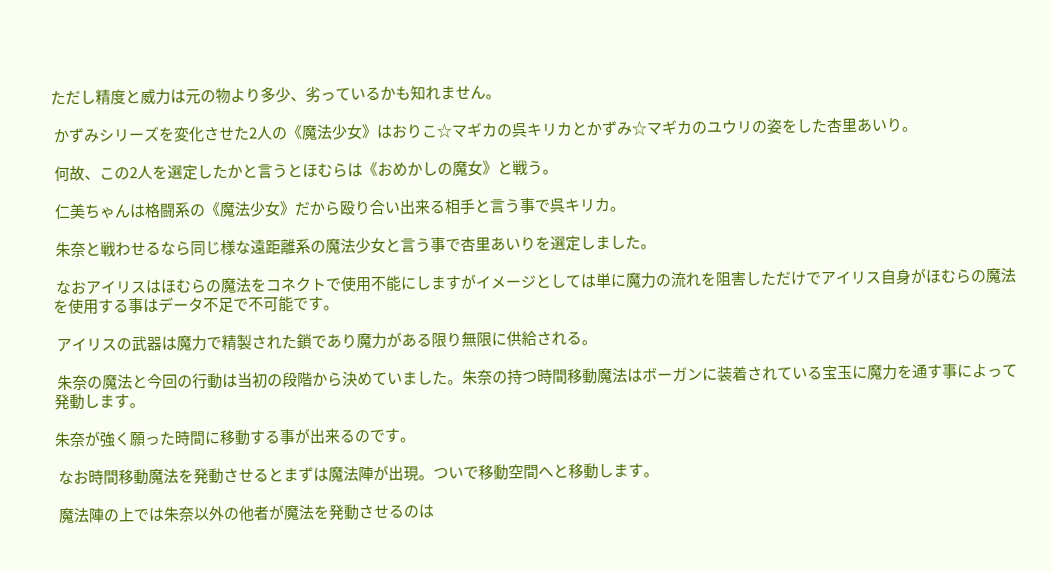ただし精度と威力は元の物より多少、劣っているかも知れません。

 かずみシリーズを変化させた2人の《魔法少女》はおりこ☆マギカの呉キリカとかずみ☆マギカのユウリの姿をした杏里あいり。

 何故、この2人を選定したかと言うとほむらは《おめかしの魔女》と戦う。

 仁美ちゃんは格闘系の《魔法少女》だから殴り合い出来る相手と言う事で呉キリカ。

 朱奈と戦わせるなら同じ様な遠距離系の魔法少女と言う事で杏里あいりを選定しました。

 なおアイリスはほむらの魔法をコネクトで使用不能にしますがイメージとしては単に魔力の流れを阻害しただけでアイリス自身がほむらの魔法を使用する事はデータ不足で不可能です。

 アイリスの武器は魔力で精製された鎖であり魔力がある限り無限に供給される。

 朱奈の魔法と今回の行動は当初の段階から決めていました。朱奈の持つ時間移動魔法はボーガンに装着されている宝玉に魔力を通す事によって発動します。

朱奈が強く願った時間に移動する事が出来るのです。

 なお時間移動魔法を発動させるとまずは魔法陣が出現。ついで移動空間へと移動します。

 魔法陣の上では朱奈以外の他者が魔法を発動させるのは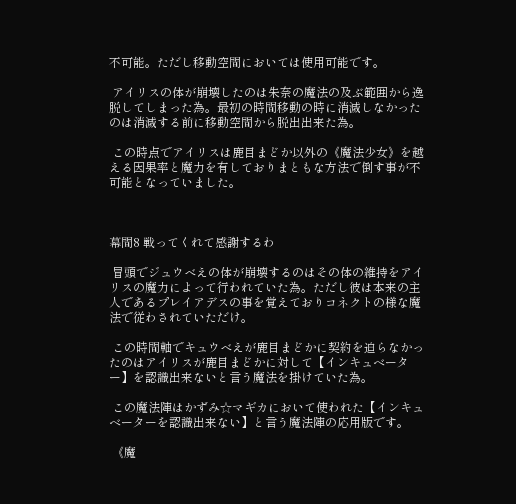不可能。ただし移動空間においては使用可能です。

 アイリスの体が崩壊したのは朱奈の魔法の及ぶ範囲から逸脱してしまった為。最初の時間移動の時に消滅しなかったのは消滅する前に移動空間から脱出出来た為。

 この時点でアイリスは鹿目まどか以外の《魔法少女》を越える因果率と魔力を有しておりまともな方法で倒す事が不可能となっていました。



幕間8 戦ってくれて感謝するわ

 冒頭でジュウべえの体が崩壊するのはその体の維持をアイリスの魔力によって行われていた為。ただし彼は本来の主人であるプレイアデスの事を覚えておりコネクトの様な魔法で従わされていただけ。

 この時間軸でキュウべえが鹿目まどかに契約を迫らなかったのはアイリスが鹿目まどかに対して【インキュベーター】を認識出来ないと言う魔法を掛けていた為。

 この魔法陣はかずみ☆マギカにおいて使われた【インキュベーターを認識出来ない】と言う魔法陣の応用版です。

 《魔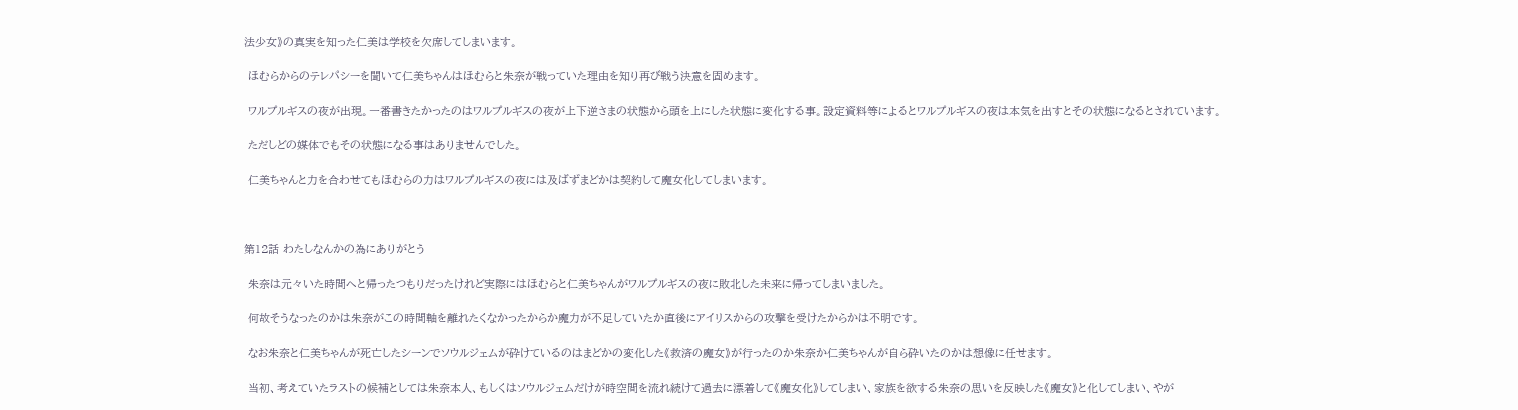法少女》の真実を知った仁美は学校を欠席してしまいます。

 ほむらからのテレパシーを聞いて仁美ちゃんはほむらと朱奈が戦っていた理由を知り再び戦う決意を固めます。

 ワルプルギスの夜が出現。一番書きたかったのはワルプルギスの夜が上下逆さまの状態から頭を上にした状態に変化する事。設定資料等によるとワルプルギスの夜は本気を出すとその状態になるとされています。

 ただしどの媒体でもその状態になる事はありませんでした。

 仁美ちゃんと力を合わせてもほむらの力はワルプルギスの夜には及ばずまどかは契約して魔女化してしまいます。



第12話 わたしなんかの為にありがとう

 朱奈は元々いた時間へと帰ったつもりだったけれど実際にはほむらと仁美ちゃんがワルプルギスの夜に敗北した未来に帰ってしまいました。

 何故そうなったのかは朱奈がこの時間軸を離れたくなかったからか魔力が不足していたか直後にアイリスからの攻撃を受けたからかは不明です。

 なお朱奈と仁美ちゃんが死亡したシーンでソウルジェムが砕けているのはまどかの変化した《救済の魔女》が行ったのか朱奈か仁美ちゃんが自ら砕いたのかは想像に任せます。

 当初、考えていたラストの候補としては朱奈本人、もしくはソウルジェムだけが時空間を流れ続けて過去に漂着して《魔女化》してしまい、家族を欲する朱奈の思いを反映した《魔女》と化してしまい、やが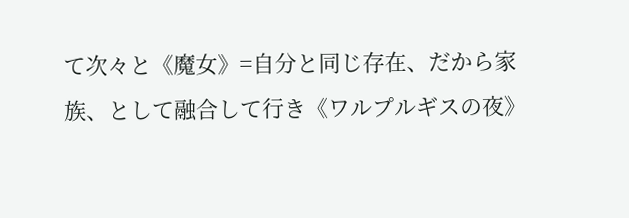て次々と《魔女》=自分と同じ存在、だから家族、として融合して行き《ワルプルギスの夜》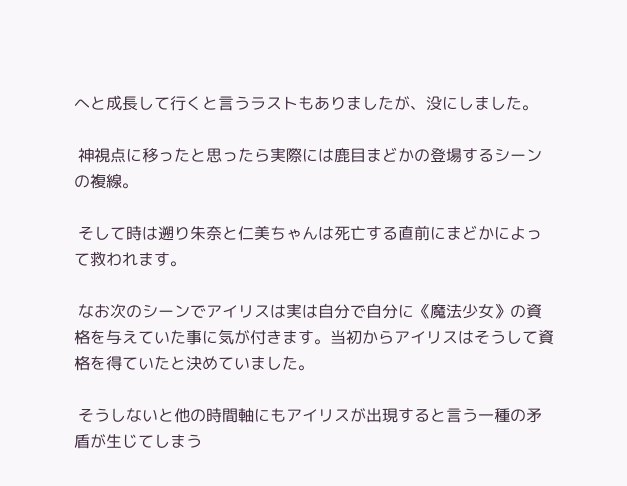へと成長して行くと言うラストもありましたが、没にしました。

 神視点に移ったと思ったら実際には鹿目まどかの登場するシーンの複線。

 そして時は遡り朱奈と仁美ちゃんは死亡する直前にまどかによって救われます。

 なお次のシーンでアイリスは実は自分で自分に《魔法少女》の資格を与えていた事に気が付きます。当初からアイリスはそうして資格を得ていたと決めていました。

 そうしないと他の時間軸にもアイリスが出現すると言う一種の矛盾が生じてしまう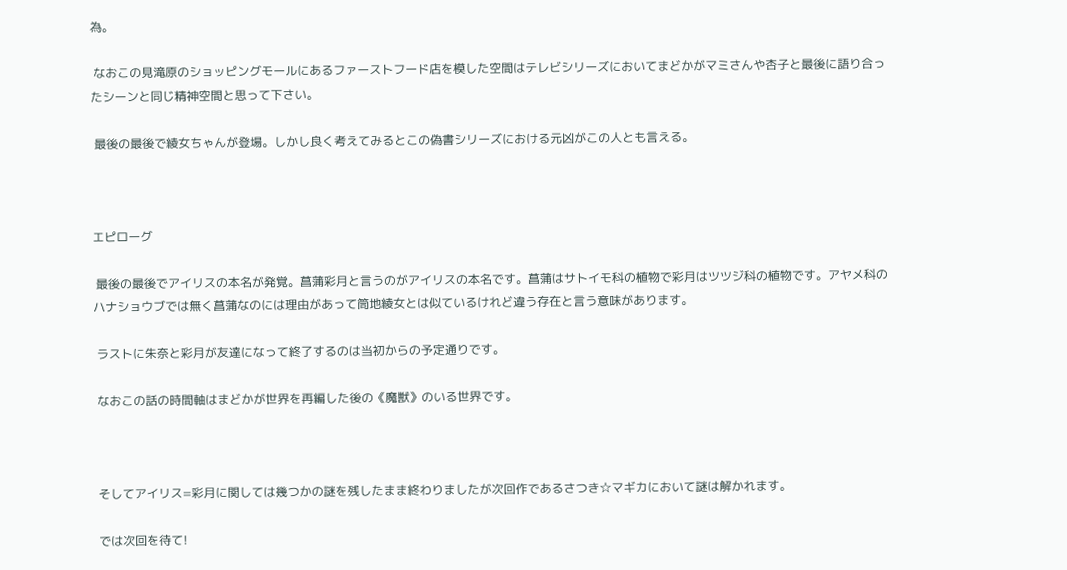為。

 なおこの見滝原のショッピングモールにあるファーストフード店を模した空間はテレビシリーズにおいてまどかがマミさんや杏子と最後に語り合ったシーンと同じ精神空間と思って下さい。

 最後の最後で綾女ちゃんが登場。しかし良く考えてみるとこの偽書シリーズにおける元凶がこの人とも言える。



エピローグ

 最後の最後でアイリスの本名が発覚。菖蒲彩月と言うのがアイリスの本名です。菖蒲はサトイモ科の植物で彩月はツツジ科の植物です。アヤメ科のハナショウブでは無く菖蒲なのには理由があって筒地綾女とは似ているけれど違う存在と言う意味があります。

 ラストに朱奈と彩月が友達になって終了するのは当初からの予定通りです。

 なおこの話の時間軸はまどかが世界を再編した後の《魔獣》のいる世界です。



 そしてアイリス=彩月に関しては幾つかの謎を残したまま終わりましたが次回作であるさつき☆マギカにおいて謎は解かれます。

 では次回を待て!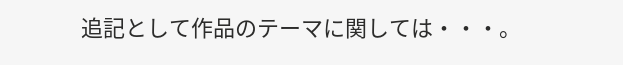追記として作品のテーマに関しては・・・。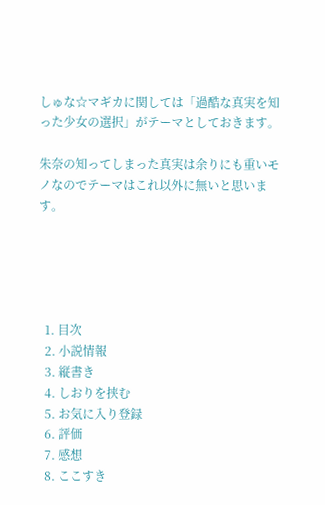しゅな☆マギカに関しては「過酷な真実を知った少女の選択」がテーマとしておきます。

朱奈の知ってしまった真実は余りにも重いモノなのでテーマはこれ以外に無いと思います。





  1. 目次
  2. 小説情報
  3. 縦書き
  4. しおりを挟む
  5. お気に入り登録
  6. 評価
  7. 感想
  8. ここすき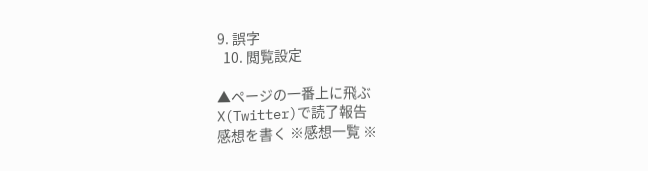9. 誤字
  10. 閲覧設定

▲ページの一番上に飛ぶ
X(Twitter)で読了報告
感想を書く ※感想一覧 ※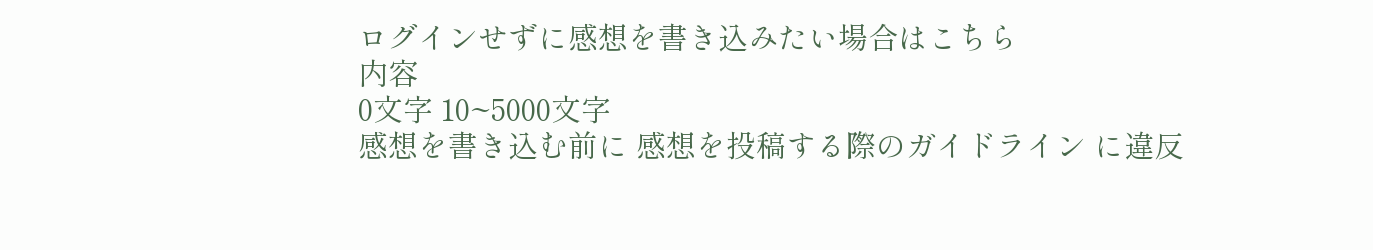ログインせずに感想を書き込みたい場合はこちら
内容
0文字 10~5000文字
感想を書き込む前に 感想を投稿する際のガイドライン に違反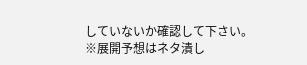していないか確認して下さい。
※展開予想はネタ潰し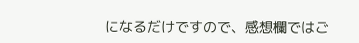になるだけですので、感想欄ではご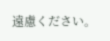遠慮ください。